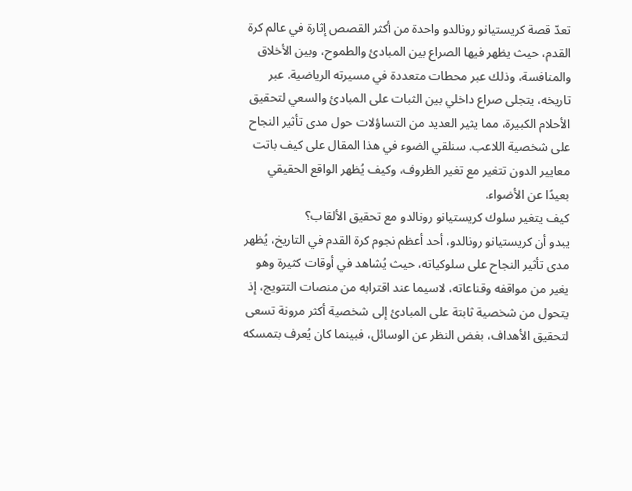تعدّ قصة كريستيانو رونالدو واحدة من أكثر القصص إثارة في عالم كرة القدم، حيث يظهر فيها الصراع بين المبادئ والطموح، وبين الأخلاق والمنافسة، وذلك عبر محطات متعددة في مسيرته الرياضية. عبر تاريخه، يتجلى صراع داخلي بين الثبات على المبادئ والسعي لتحقيق الأحلام الكبيرة، مما يثير العديد من التساؤلات حول مدى تأثير النجاح على شخصية اللاعب. سنلقي الضوء في هذا المقال على كيف باتت معايير الدون تتغير مع تغير الظروف، وكيف يُظهر الواقع الحقيقي بعيدًا عن الأضواء.
كيف يتغير سلوك كريستيانو رونالدو مع تحقيق الألقاب؟
يبدو أن كريستيانو رونالدو، أحد أعظم نجوم كرة القدم في التاريخ، يُظهر مدى تأثير النجاح على سلوكياته، حيث يُشاهد في أوقات كثيرة وهو يغير من مواقفه وقناعاته، لاسيما عند اقترابه من منصات التتويج، إذ يتحول من شخصية ثابتة على المبادئ إلى شخصية أكثر مرونة تسعى لتحقيق الأهداف، بغض النظر عن الوسائل، فبينما كان يُعرف بتمسكه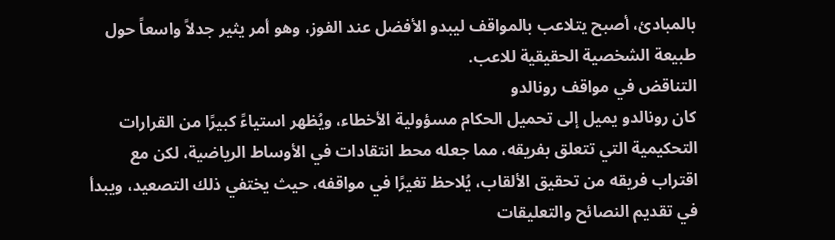بالمبادئ، أصبح يتلاعب بالمواقف ليبدو الأفضل عند الفوز، وهو أمر يثير جدلاً واسعاً حول طبيعة الشخصية الحقيقية للاعب.
التناقض في مواقف رونالدو
كان رونالدو يميل إلى تحميل الحكام مسؤولية الأخطاء، ويُظهر استياءً كبيرًا من القرارات التحكيمية التي تتعلق بفريقه، مما جعله محط انتقادات في الأوساط الرياضية، لكن مع اقتراب فريقه من تحقيق الألقاب، يُلاحظ تغيرًا في مواقفه، حيث يختفي ذلك التصعيد، ويبدأ في تقديم النصائح والتعليقات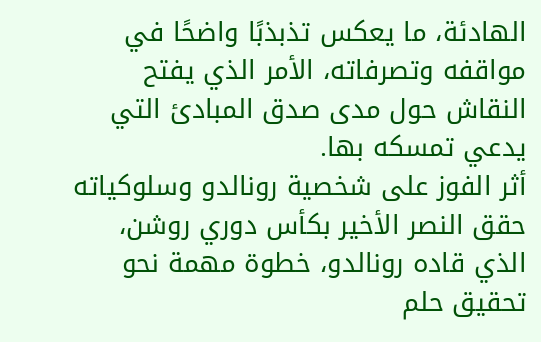الهادئة، ما يعكس تذبذبًا واضحًا في مواقفه وتصرفاته، الأمر الذي يفتح النقاش حول مدى صدق المبادئ التي يدعي تمسكه بها.
أثر الفوز على شخصية رونالدو وسلوكياته
حقق النصر الأخير بكأس دوري روشن، الذي قاده رونالدو، خطوة مهمة نحو تحقيق حلم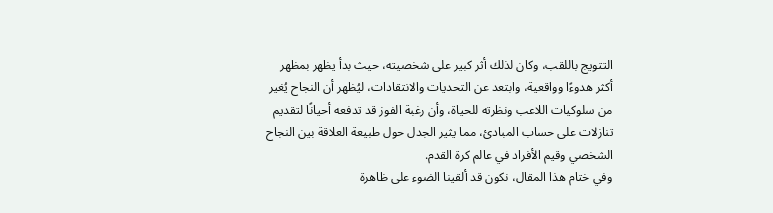التتويج باللقب، وكان لذلك أثر كبير على شخصيته، حيث بدأ يظهر بمظهر أكثر هدوءًا وواقعية، وابتعد عن التحديات والانتقادات، ليُظهر أن النجاح يُغير من سلوكيات اللاعب ونظرته للحياة، وأن رغبة الفوز قد تدفعه أحيانًا لتقديم تنازلات على حساب المبادئ، مما يثير الجدل حول طبيعة العلاقة بين النجاح الشخصي وقيم الأفراد في عالم كرة القدم.
وفي ختام هذا المقال، نكون قد ألقينا الضوء على ظاهرة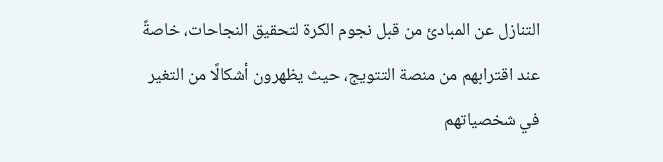التنازل عن المبادئ من قبل نجوم الكرة لتحقيق النجاحات، خاصةً عند اقترابهم من منصة التتويج، حيث يظهرون أشكالًا من التغير في شخصياتهم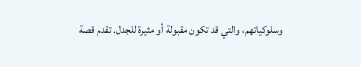وسلوكياتهم، والتي قد تكون مقبولة أو مثيرة للجدل. تقدم قصة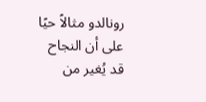رونالدو مثالاً حيًا على أن النجاح قد يُغير من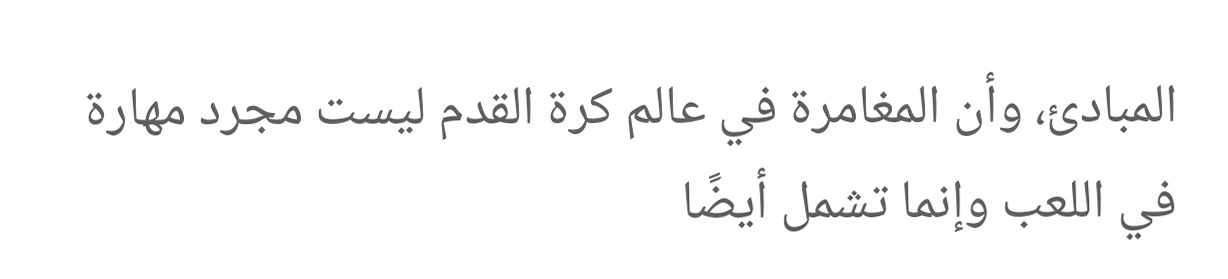المبادئ، وأن المغامرة في عالم كرة القدم ليست مجرد مهارة في اللعب وإنما تشمل أيضًا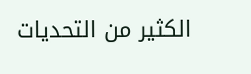الكثير من التحديات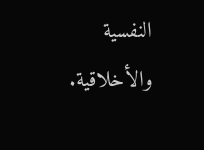النفسية والأخلاقية.